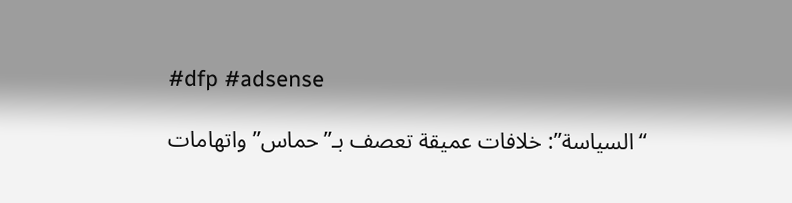#dfp #adsense

“السياسة”: خلافات عميقة تعصف بـ”حماس” واتهامات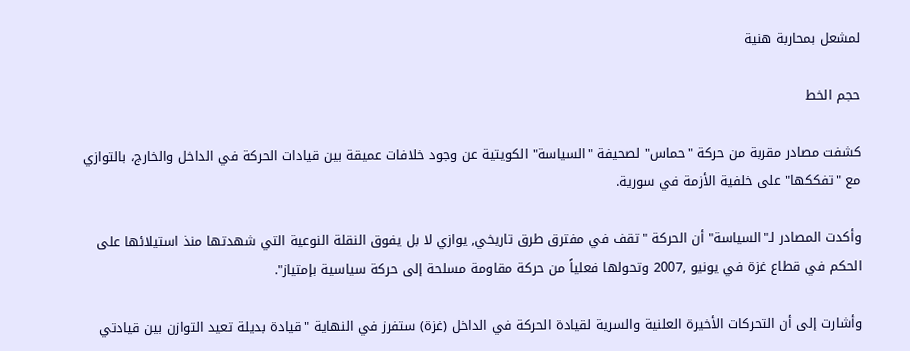لمشعل بمحاربة هنية

حجم الخط

كشفت مصادر مقربة من حركة "حماس" لصحيفة "السياسة" الكويتية عن وجود خلافات عميقة بين قيادات الحركة في الداخل والخارج، بالتوازي مع "تفككها" على خلفية الأزمة في سورية.

وأكدت المصادر لـ"السياسة" أن الحركة "تقف في مفترق طرق تاريخي, يوازي لا بل يفوق النقلة النوعية التي شهدتها منذ استيلائها على الحكم في قطاع غزة في يونيو ,2007 وتحولها فعلياً من حركة مقاومة مسلحة إلى حركة سياسية بإمتياز".

وأشارت إلى أن التحركات الأخيرة العلنية والسرية لقيادة الحركة في الداخل (غزة) ستفرز في النهاية "قيادة بديلة تعيد التوازن بين قيادتي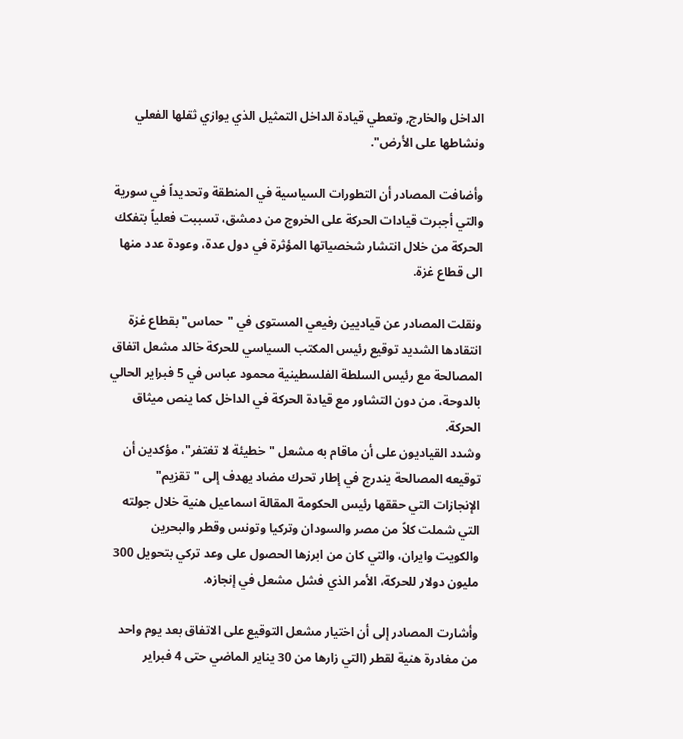الداخل والخارج, وتعطي قيادة الداخل التمثيل الذي يوازي ثقلها الفعلي ونشاطها على الأرض".

وأضافت المصادر أن التطورات السياسية في المنطقة وتحديداً في سورية والتي أجبرت قيادات الحركة على الخروج من دمشق، تسببت فعلياً بتفكك الحركة من خلال انتشار شخصياتها المؤثرة في دول عدة، وعودة عدد منها الى قطاع غزة.

ونقلت المصادر عن قياديين رفيعي المستوى في "حماس" بقطاع غزة انتقادها الشديد توقيع رئيس المكتب السياسي للحركة خالد مشعل اتفاق المصالحة مع رئيس السلطة الفلسطينية محمود عباس في 5 فبراير الحالي بالدوحة، من دون التشاور مع قيادة الحركة في الداخل كما ينص ميثاق الحركة.
وشدد القياديون على أن ماقام به مشعل "خطيئة لا تغتفر"، مؤكدين أن توقيعه المصالحة يندرج في إطار تحرك مضاد يهدف إلى "تقزيم" الإنجازات التي حققها رئيس الحكومة المقالة اسماعيل هنية خلال جولته التي شملت كلاً من مصر والسودان وتركيا وتونس وقطر والبحرين والكويت وايران، والتي كان من ابرزها الحصول على وعد تركي بتحويل 300 مليون دولار للحركة، الأمر الذي فشل مشعل في إنجازه.

وأشارت المصادر إلى أن اختيار مشعل التوقيع على الاتفاق بعد يوم واحد من مغادرة هنية لقطر (التي زارها من 30 يناير الماضي حتى 4 فبراير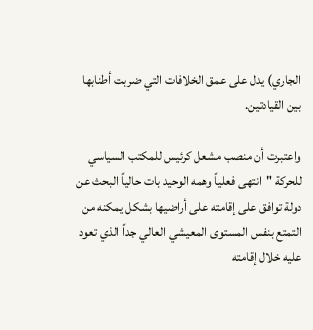الجاري) يدل على عمق الخلافات التي ضربت أطنابها بين القيادتين.

واعتبرت أن منصب مشعل كرئيس للمكتب السياسي للحركة "انتهى فعلياً وهمه الوحيد بات حالياً البحث عن دولة توافق على إقامته على أراضيها بشكل يمكنه من التمتع بنفس المستوى المعيشي العالي جداً الذي تعود عليه خلال إقامته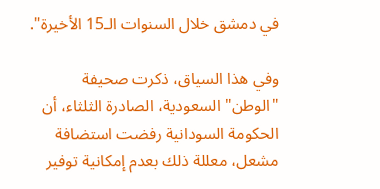في دمشق خلال السنوات الـ15 الأخيرة".

وفي هذا السياق، ذكرت صحيفة "الوطن" السعودية، الصادرة الثلثاء، أن الحكومة السودانية رفضت استضافة مشعل، معللة ذلك بعدم إمكانية توفير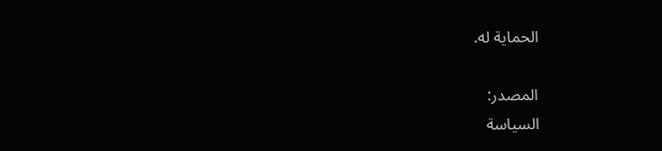الحماية له.

المصدر:
السياسة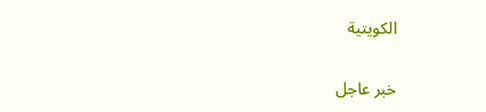الكويتية

خبر عاجل